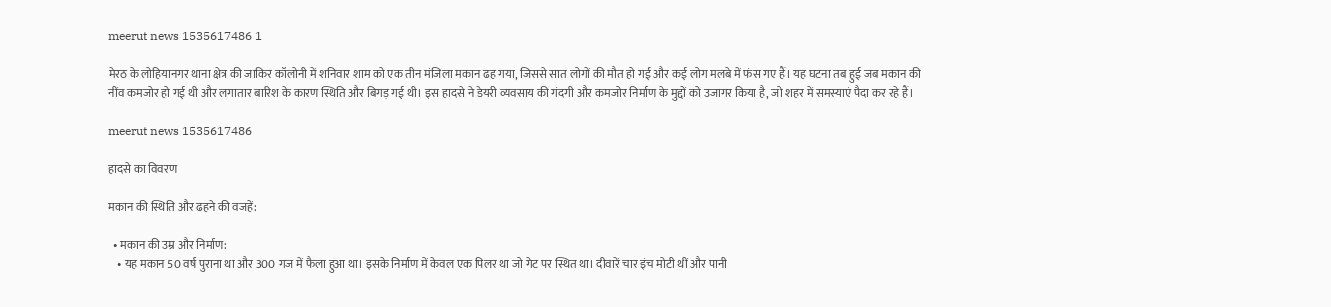meerut news 1535617486 1

मेरठ के लोहियानगर थाना क्षेत्र की जाकिर कॉलोनी में शनिवार शाम को एक तीन मंजिला मकान ढह गया, जिससे सात लोगों की मौत हो गई और कई लोग मलबे में फंस गए हैं। यह घटना तब हुई जब मकान की नींव कमजोर हो गई थी और लगातार बारिश के कारण स्थिति और बिगड़ गई थी। इस हादसे ने डेयरी व्यवसाय की गंदगी और कमजोर निर्माण के मुद्दों को उजागर किया है, जो शहर में समस्याएं पैदा कर रहे हैं।

meerut news 1535617486

हादसे का विवरण

मकान की स्थिति और ढहने की वजहें:

  • मकान की उम्र और निर्माण:
    • यह मकान 50 वर्ष पुराना था और 300 गज में फैला हुआ था। इसके निर्माण में केवल एक पिलर था जो गेट पर स्थित था। दीवारें चार इंच मोटी थीं और पानी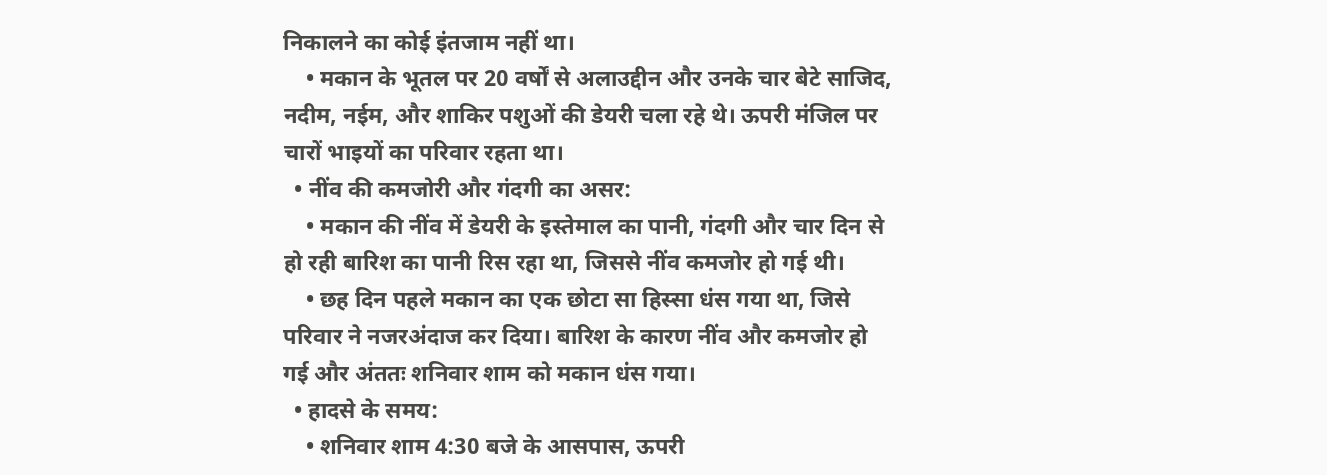निकालने का कोई इंतजाम नहीं था।
    • मकान के भूतल पर 20 वर्षों से अलाउद्दीन और उनके चार बेटे साजिद, नदीम, नईम, और शाकिर पशुओं की डेयरी चला रहे थे। ऊपरी मंजिल पर चारों भाइयों का परिवार रहता था।
  • नींव की कमजोरी और गंदगी का असर:
    • मकान की नींव में डेयरी के इस्तेमाल का पानी, गंदगी और चार दिन से हो रही बारिश का पानी रिस रहा था, जिससे नींव कमजोर हो गई थी।
    • छह दिन पहले मकान का एक छोटा सा हिस्सा धंस गया था, जिसे परिवार ने नजरअंदाज कर दिया। बारिश के कारण नींव और कमजोर हो गई और अंततः शनिवार शाम को मकान धंस गया।
  • हादसे के समय:
    • शनिवार शाम 4:30 बजे के आसपास, ऊपरी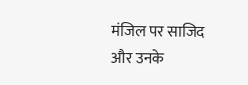मंजिल पर साजिद और उनके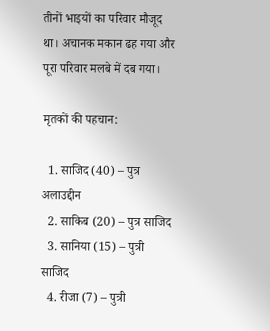तीनों भाइयों का परिवार मौजूद था। अचानक मकान ढह गया और पूरा परिवार मलबे में दब गया।

मृतकों की पहचान:

  1. साजिद (40) – पुत्र अलाउद्दीन
  2. साकिब (20) – पुत्र साजिद
  3. सानिया (15) – पुत्री साजिद
  4. रीजा (7) – पुत्री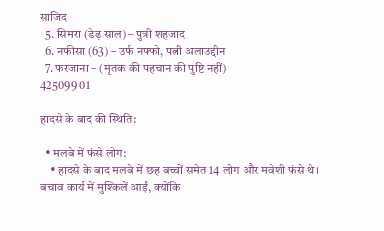साजिद
  5. सिमरा (डेढ़ साल) – पुत्री शहजाद
  6. नफीसा (63) – उर्फ नफ्फो, पत्नी अलाउद्दीन
  7. फरजाना – (मृतक की पहचान की पुष्टि नहीं)
425099 01

हादसे के बाद की स्थिति:

  • मलबे में फंसे लोग:
    • हादसे के बाद मलबे में छह बच्चों समेत 14 लोग और मवेशी फंसे थे। बचाव कार्य में मुश्किलें आईं, क्योंकि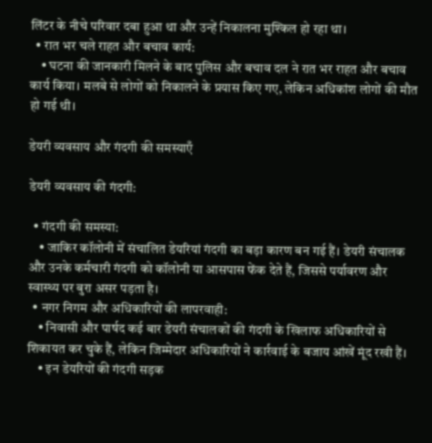लिंटर के नीचे परिवार दबा हुआ था और उन्हें निकालना मुश्किल हो रहा था।
  • रात भर चले राहत और बचाव कार्य:
    • घटना की जानकारी मिलने के बाद पुलिस और बचाव दल ने रात भर राहत और बचाव कार्य किया। मलबे से लोगों को निकालने के प्रयास किए गए, लेकिन अधिकांश लोगों की मौत हो गई थी।

डेयरी व्यवसाय और गंदगी की समस्याएँ

डेयरी व्यवसाय की गंदगी:

  • गंदगी की समस्या:
    • जाकिर कॉलोनी में संचालित डेयरियां गंदगी का बड़ा कारण बन गई हैं। डेयरी संचालक और उनके कर्मचारी गंदगी को कॉलोनी या आसपास फेंक देते हैं, जिससे पर्यावरण और स्वास्थ्य पर बुरा असर पड़ता है।
  • नगर निगम और अधिकारियों की लापरवाही:
    • निवासी और पार्षद कई बार डेयरी संचालकों की गंदगी के खिलाफ अधिकारियों से शिकायत कर चुके हैं, लेकिन जिम्मेदार अधिकारियों ने कार्रवाई के बजाय आंखें मूंद रखी हैं।
    • इन डेयरियों की गंदगी सड़क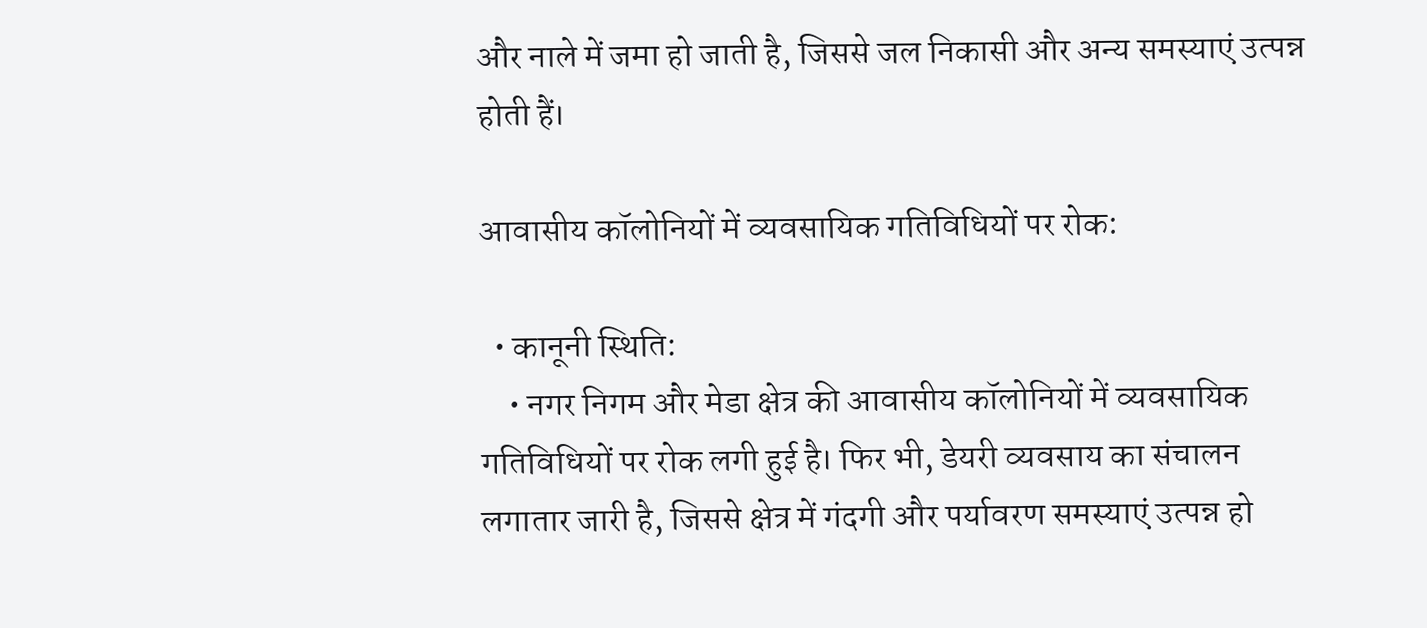और नाले में जमा हो जाती है, जिससे जल निकासी और अन्य समस्याएं उत्पन्न होती हैं।

आवासीय कॉलोनियों में व्यवसायिक गतिविधियों पर रोक:

  • कानूनी स्थिति:
    • नगर निगम और मेडा क्षेत्र की आवासीय कॉलोनियों में व्यवसायिक गतिविधियों पर रोक लगी हुई है। फिर भी, डेयरी व्यवसाय का संचालन लगातार जारी है, जिससे क्षेत्र में गंदगी और पर्यावरण समस्याएं उत्पन्न हो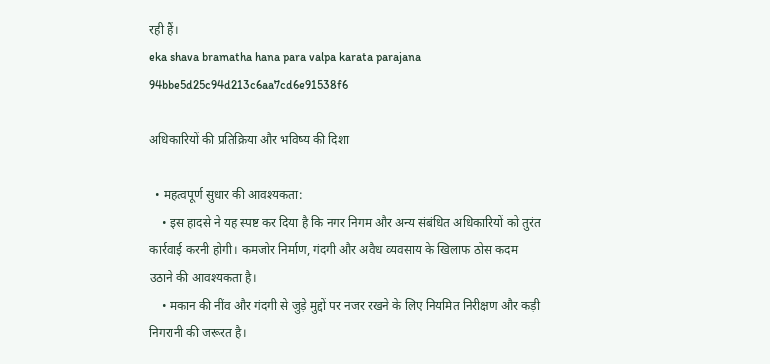रही हैं।
eka shava bramatha hana para valpa karata parajana 94bbe5d25c94d213c6aa7cd6e91538f6

अधिकारियों की प्रतिक्रिया और भविष्य की दिशा

  • महत्वपूर्ण सुधार की आवश्यकता:
    • इस हादसे ने यह स्पष्ट कर दिया है कि नगर निगम और अन्य संबंधित अधिकारियों को तुरंत कार्रवाई करनी होगी। कमजोर निर्माण, गंदगी और अवैध व्यवसाय के खिलाफ ठोस कदम उठाने की आवश्यकता है।
    • मकान की नींव और गंदगी से जुड़े मुद्दों पर नजर रखने के लिए नियमित निरीक्षण और कड़ी निगरानी की जरूरत है।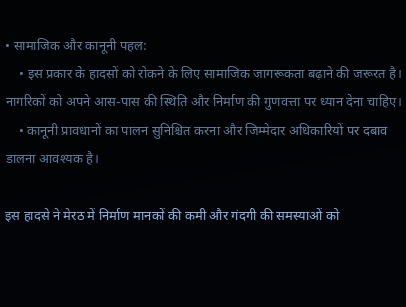• सामाजिक और कानूनी पहल:
    • इस प्रकार के हादसों को रोकने के लिए सामाजिक जागरूकता बढ़ाने की जरूरत है। नागरिकों को अपने आस-पास की स्थिति और निर्माण की गुणवत्ता पर ध्यान देना चाहिए।
    • कानूनी प्रावधानों का पालन सुनिश्चित करना और जिम्मेदार अधिकारियों पर दबाव डालना आवश्यक है।

इस हादसे ने मेरठ में निर्माण मानकों की कमी और गंदगी की समस्याओं को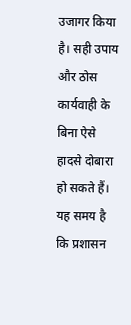उजागर किया है। सही उपाय और ठोस कार्यवाही के बिना ऐसे हादसे दोबारा हो सकते हैं। यह समय है कि प्रशासन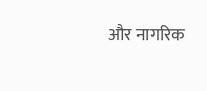और नागरिक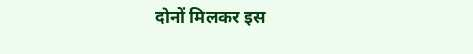दोनों मिलकर इस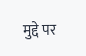मुद्दे पर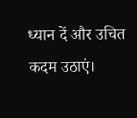ध्यान दें और उचित कदम उठाएं।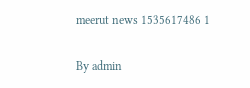meerut news 1535617486 1

By admin